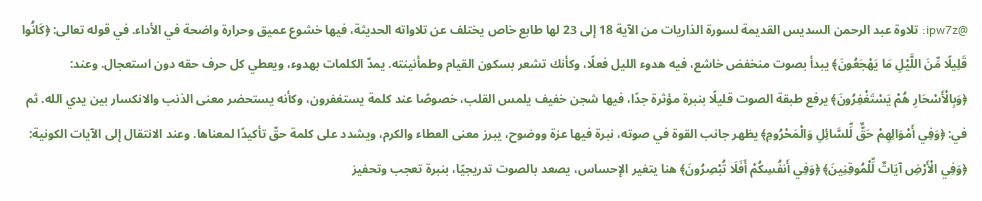@ipw7z: تلاوة عبد الرحمن السديس القديمة لسورة الذاريات من الآية 18 إلى 23 لها طابع خاص يختلف عن تلاواته الحديثة، فيها خشوع عميق وحرارة واضحة في الأداء. في قوله تعالى: ﴿كَانُوا قَلِيلًا مِّنَ اللَّيْلِ مَا يَهْجَعُونَ﴾ يبدأ بصوت منخفض خاشع، فيه هدوء الليل فعلًا، وكأنك تشعر بسكون القيام وطمأنينته. يمدّ الكلمات بهدوء، ويعطي كل حرف حقه دون استعجال. وعند: ﴿وَبِالْأَسْحَارِ هُمْ يَسْتَغْفِرُونَ﴾ يرفع طبقة الصوت قليلًا بنبرة مؤثرة جدًا، فيها شجن خفيف يلمس القلب، خصوصًا عند كلمة يستغفرون، وكأنه يستحضر معنى الذنب والانكسار بين يدي الله. ثم في: ﴿وَفِي أَمْوَالِهِمْ حَقٌّ لِّلسَّائِلِ وَالْمَحْرُومِ﴾ يظهر جانب القوة في صوته، نبرة فيها عزة ووضوح، يبرز معنى العطاء والكرم، ويشدد على كلمة حقّ تأكيدًا لمعناها. وعند الانتقال إلى الآيات الكونية: ﴿وَفِي الْأَرْضِ آيَاتٌ لِّلْمُوقِنِينَ﴾ ﴿وَفِي أَنفُسِكُمْ أَفَلَا تُبْصِرُونَ﴾ هنا يتغير الإحساس، يصعد بالصوت تدريجيًا، بنبرة تعجب وتحفيز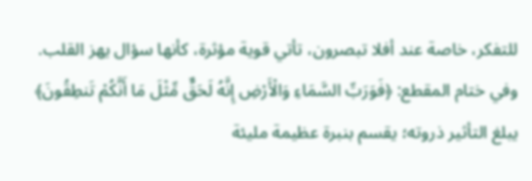للتفكر، خاصة عند أفلا تبصرون، تأتي قوية مؤثرة، كأنها سؤال يهز القلب. وفي ختام المقطع: ﴿فَوَرَبِّ السَّمَاءِ وَالْأَرْضِ إِنَّهُ لَحَقٌّ مِّثْلَ مَا أَنَّكُمْ تَنطِقُونَ﴾ يبلغ التأثير ذروته؛ يقسم بنبرة عظيمة مليئة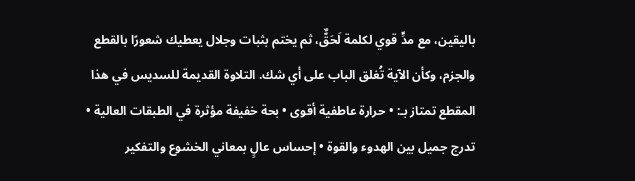باليقين، مع مدٍّ قوي لكلمة لَحَقٌّ، ثم يختم بثبات وجلال يعطيك شعورًا بالقطع والجزم، وكأن الآية تُغلق الباب على أي شك. التلاوة القديمة للسديس في هذا المقطع تمتاز بـ: • حرارة عاطفية أقوى • بحة خفيفة مؤثرة في الطبقات العالية • تدرج جميل بين الهدوء والقوة • إحساس عالٍ بمعاني الخشوع والتفكير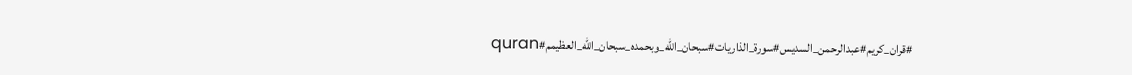#قران_كريم#عبدالرحمن_السديس#سورة_الذاريات#سبحان_الله_وبحمده_سبحان_الله_العظيمم#quran